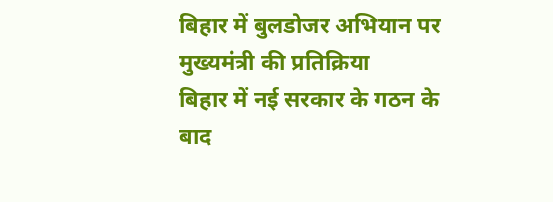बिहार में बुलडोजर अभियान पर मुख्यमंत्री की प्रतिक्रिया
बिहार में नई सरकार के गठन के बाद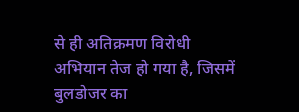से ही अतिक्रमण विरोधी अभियान तेज हो गया है, जिसमें बुलडोजर का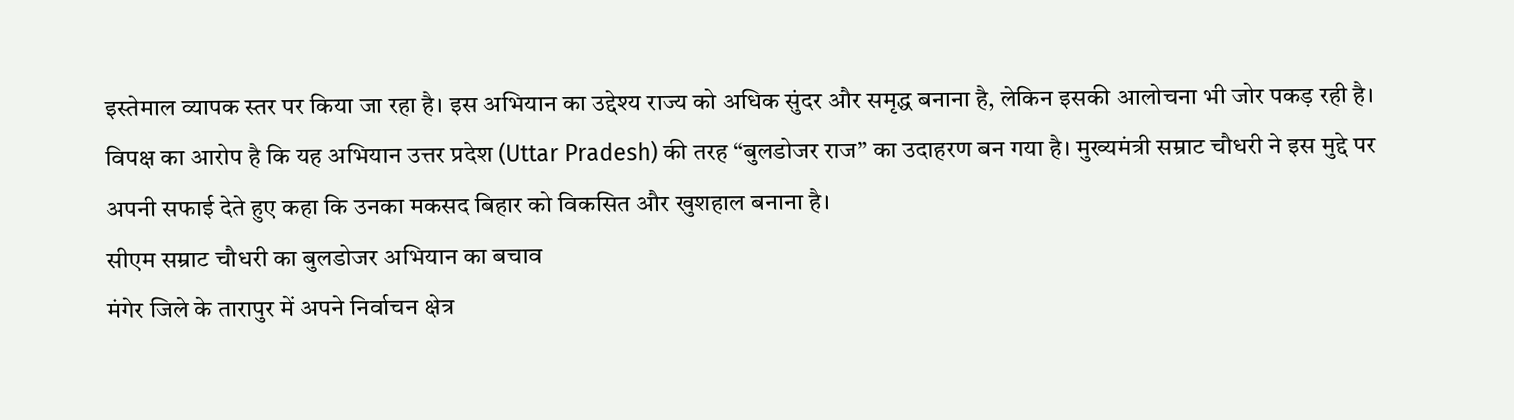इस्तेमाल व्यापक स्तर पर किया जा रहा है। इस अभियान का उद्देश्य राज्य को अधिक सुंदर और समृद्ध बनाना है, लेकिन इसकी आलोचना भी जोर पकड़ रही है। विपक्ष का आरोप है कि यह अभियान उत्तर प्रदेश (Uttar Pradesh) की तरह “बुलडोजर राज” का उदाहरण बन गया है। मुख्यमंत्री सम्राट चौधरी ने इस मुद्दे पर अपनी सफाई देते हुए कहा कि उनका मकसद बिहार को विकसित और खुशहाल बनाना है।
सीएम सम्राट चौधरी का बुलडोजर अभियान का बचाव
मंगेर जिले के तारापुर में अपने निर्वाचन क्षेत्र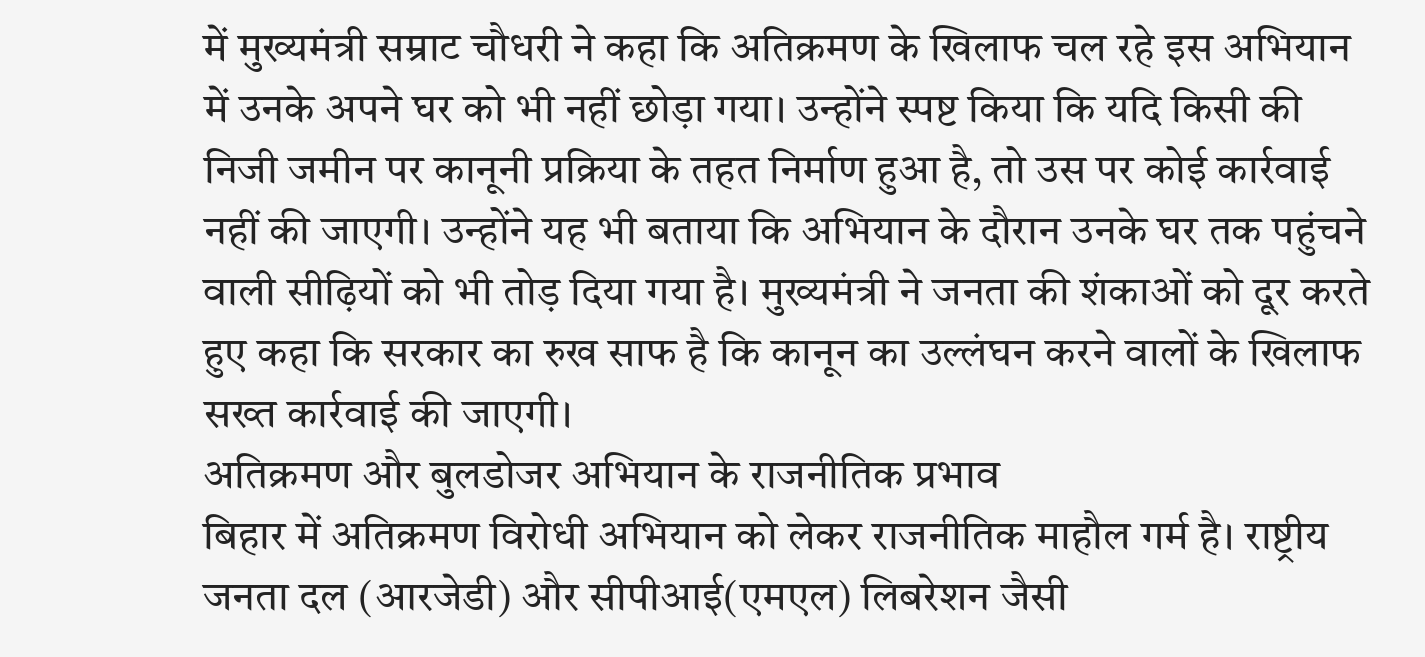में मुख्यमंत्री सम्राट चौधरी ने कहा कि अतिक्रमण के खिलाफ चल रहे इस अभियान में उनके अपने घर को भी नहीं छोड़ा गया। उन्होंने स्पष्ट किया कि यदि किसी की निजी जमीन पर कानूनी प्रक्रिया के तहत निर्माण हुआ है, तो उस पर कोई कार्रवाई नहीं की जाएगी। उन्होंने यह भी बताया कि अभियान के दौरान उनके घर तक पहुंचने वाली सीढ़ियों को भी तोड़ दिया गया है। मुख्यमंत्री ने जनता की शंकाओं को दूर करते हुए कहा कि सरकार का रुख साफ है कि कानून का उल्लंघन करने वालों के खिलाफ सख्त कार्रवाई की जाएगी।
अतिक्रमण और बुलडोजर अभियान के राजनीतिक प्रभाव
बिहार में अतिक्रमण विरोधी अभियान को लेकर राजनीतिक माहौल गर्म है। राष्ट्रीय जनता दल (आरजेडी) और सीपीआई(एमएल) लिबरेशन जैसी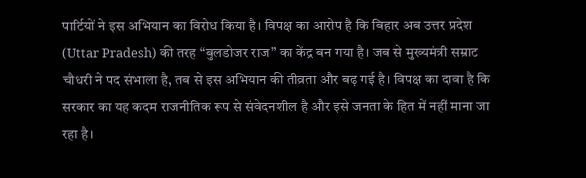पार्टियों ने इस अभियान का विरोध किया है। विपक्ष का आरोप है कि बिहार अब उत्तर प्रदेश (Uttar Pradesh) की तरह “बुलडोजर राज” का केंद्र बन गया है। जब से मुख्यमंत्री सम्राट चौधरी ने पद संभाला है, तब से इस अभियान की तीव्रता और बढ़ गई है। विपक्ष का दावा है कि सरकार का यह कदम राजनीतिक रूप से संवेदनशील है और इसे जनता के हित में नहीं माना जा रहा है।